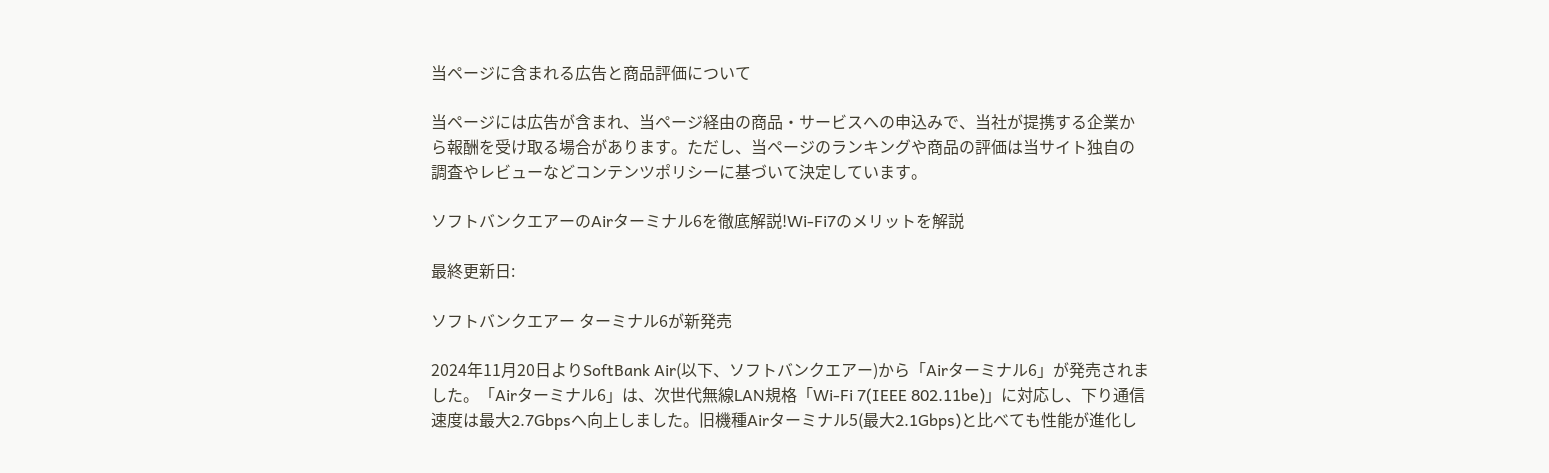当ページに含まれる広告と商品評価について

当ページには広告が含まれ、当ページ経由の商品・サービスへの申込みで、当社が提携する企業から報酬を受け取る場合があります。ただし、当ページのランキングや商品の評価は当サイト独自の調査やレビューなどコンテンツポリシーに基づいて決定しています。

ソフトバンクエアーのAirターミナル6を徹底解説!Wi-Fi7のメリットを解説

最終更新日:

ソフトバンクエアー ターミナル6が新発売

2024年11月20日よりSoftBank Air(以下、ソフトバンクエアー)から「Airターミナル6」が発売されました。「Airターミナル6」は、次世代無線LAN規格「Wi-Fi 7(IEEE 802.11be)」に対応し、下り通信速度は最大2.7Gbpsへ向上しました。旧機種Airターミナル5(最大2.1Gbps)と比べても性能が進化し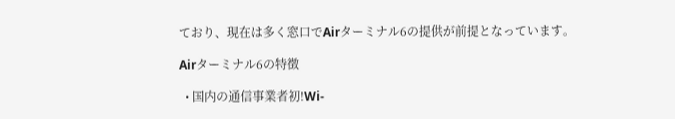ており、現在は多く窓口でAirターミナル6の提供が前提となっています。

Airターミナル6の特徴

  • 国内の通信事業者初!Wi-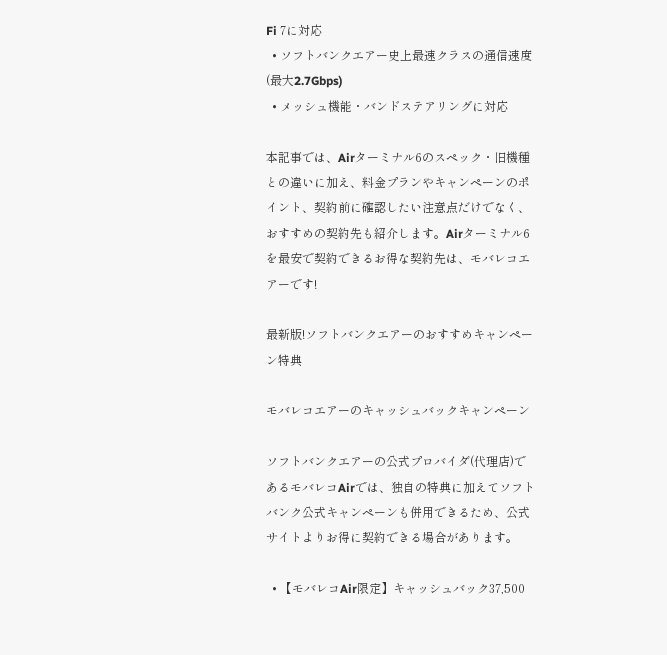Fi 7に対応
  • ソフトバンクエアー史上最速クラスの通信速度(最大2.7Gbps)
  • メッシュ機能・バンドステアリングに対応

本記事では、Airターミナル6のスペック・旧機種との違いに加え、料金プランやキャンペーンのポイント、契約前に確認したい注意点だけでなく、おすすめの契約先も紹介します。Airターミナル6を最安で契約できるお得な契約先は、モバレコエアーです!

最新版!ソフトバンクエアーのおすすめキャンペーン特典

モバレコエアーのキャッシュバックキャンペーン

ソフトバンクエアーの公式プロバイダ(代理店)であるモバレコAirでは、独自の特典に加えてソフトバンク公式キャンペーンも併用できるため、公式サイトよりお得に契約できる場合があります。

  • 【モバレコAir限定】キャッシュバック37,500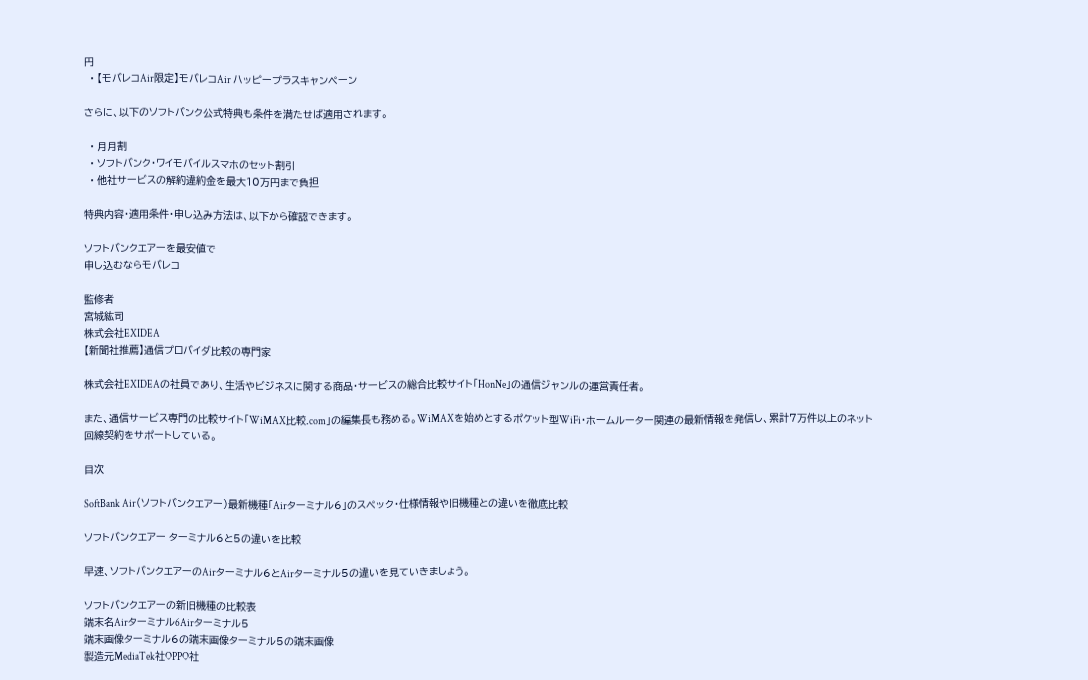円
  • 【モバレコAir限定】モバレコAir ハッピープラスキャンペーン

さらに、以下のソフトバンク公式特典も条件を満たせば適用されます。

  • 月月割
  • ソフトバンク・ワイモバイルスマホのセット割引
  • 他社サービスの解約違約金を最大10万円まで負担

特典内容・適用条件・申し込み方法は、以下から確認できます。

ソフトバンクエアーを最安値で
申し込むならモバレコ

監修者
宮城紘司
株式会社EXIDEA
【新聞社推薦】通信プロバイダ比較の専門家

株式会社EXIDEAの社員であり、生活やビジネスに関する商品・サービスの総合比較サイト「HonNe」の通信ジャンルの運営責任者。

また、通信サービス専門の比較サイト「WiMAX比較.com」の編集長も務める。WiMAXを始めとするポケット型WiFi・ホームルーター関連の最新情報を発信し、累計7万件以上のネット回線契約をサポートしている。

目次

SoftBank Air(ソフトバンクエアー)最新機種「Airターミナル6」のスペック・仕様情報や旧機種との違いを徹底比較

ソフトバンクエアー ターミナル6と5の違いを比較

早速、ソフトバンクエアーのAirターミナル6とAirターミナル5の違いを見ていきましょう。

ソフトバンクエアーの新旧機種の比較表
端末名Airターミナル6Airターミナル5
端末画像ターミナル6の端末画像ターミナル5の端末画像
製造元MediaTek社OPPO社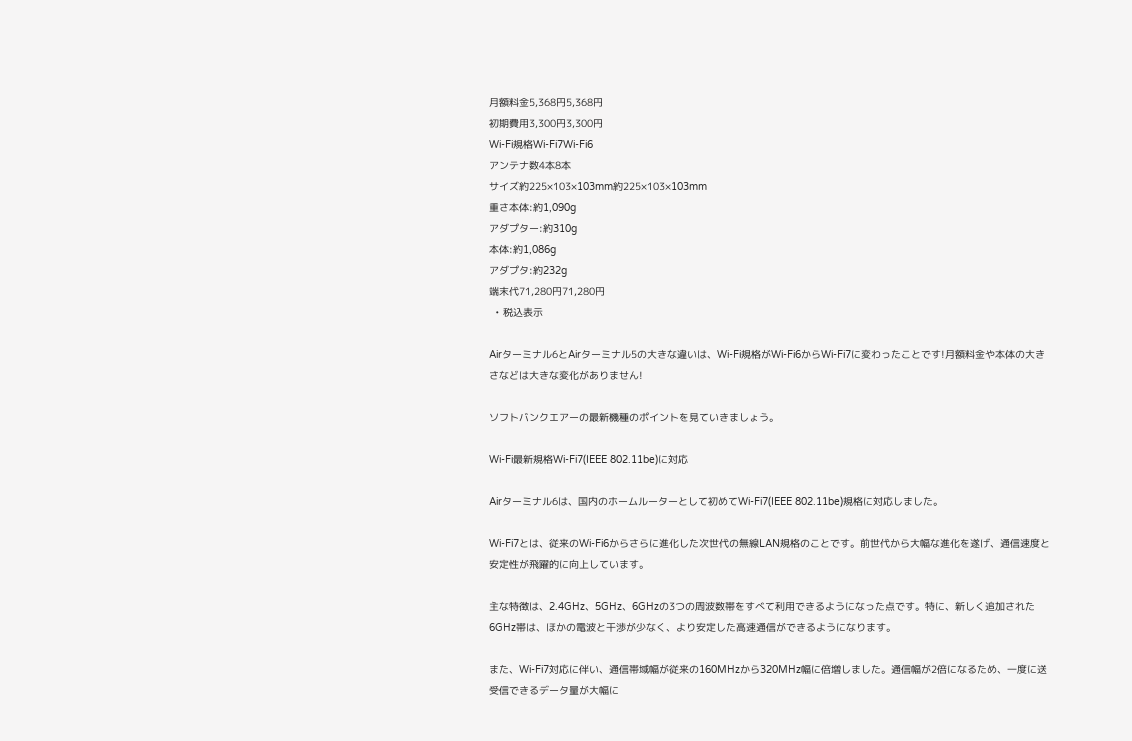月額料金5,368円5,368円
初期費用3,300円3,300円
Wi-Fi規格Wi-Fi7Wi-Fi6
アンテナ数4本8本
サイズ約225×103×103mm約225×103×103mm
重さ本体:約1,090g
アダプター:約310g
本体:約1,086g
アダプタ:約232g
端末代71,280円71,280円
  • 税込表示

Airターミナル6とAirターミナル5の大きな違いは、Wi-Fi規格がWi-Fi6からWi-Fi7に変わったことです!月額料金や本体の大きさなどは大きな変化がありません!

ソフトバンクエアーの最新機種のポイントを見ていきましょう。

Wi-Fi最新規格Wi-Fi7(IEEE 802.11be)に対応

Airターミナル6は、国内のホームルーターとして初めてWi-Fi7(IEEE 802.11be)規格に対応しました。

Wi-Fi7とは、従来のWi-Fi6からさらに進化した次世代の無線LAN規格のことです。前世代から大幅な進化を遂げ、通信速度と安定性が飛躍的に向上しています。

主な特徴は、2.4GHz、5GHz、6GHzの3つの周波数帯をすべて利用できるようになった点です。特に、新しく追加された6GHz帯は、ほかの電波と干渉が少なく、より安定した高速通信ができるようになります。

また、Wi-Fi7対応に伴い、通信帯域幅が従来の160MHzから320MHz幅に倍増しました。通信幅が2倍になるため、一度に送受信できるデータ量が大幅に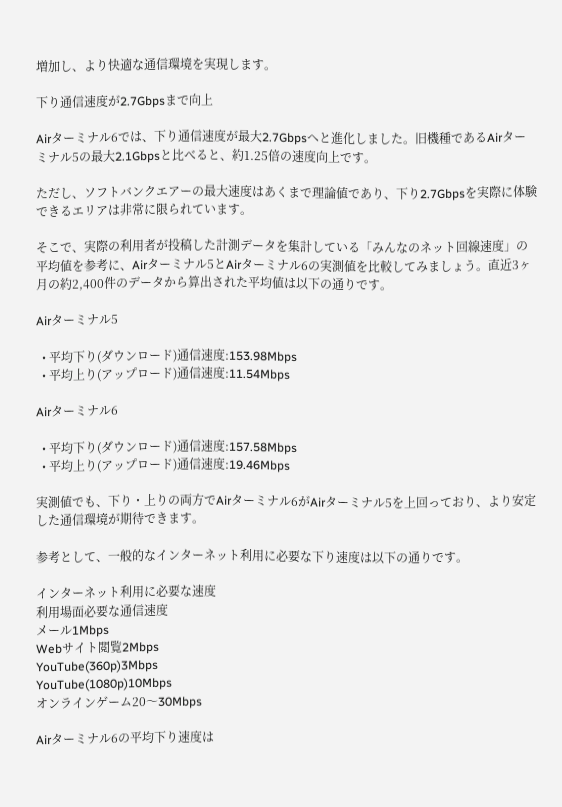増加し、より快適な通信環境を実現します。

下り通信速度が2.7Gbpsまで向上

Airターミナル6では、下り通信速度が最大2.7Gbpsへと進化しました。旧機種であるAirターミナル5の最大2.1Gbpsと比べると、約1.25倍の速度向上です。

ただし、ソフトバンクエアーの最大速度はあくまで理論値であり、下り2.7Gbpsを実際に体験できるエリアは非常に限られています。

そこで、実際の利用者が投稿した計測データを集計している「みんなのネット回線速度」の平均値を参考に、Airターミナル5とAirターミナル6の実測値を比較してみましょう。直近3ヶ月の約2,400件のデータから算出された平均値は以下の通りです。

Airターミナル5

  • 平均下り(ダウンロード)通信速度:153.98Mbps
  • 平均上り(アップロード)通信速度:11.54Mbps

Airターミナル6

  • 平均下り(ダウンロード)通信速度:157.58Mbps
  • 平均上り(アップロード)通信速度:19.46Mbps

実測値でも、下り・上りの両方でAirターミナル6がAirターミナル5を上回っており、より安定した通信環境が期待できます。

参考として、一般的なインターネット利用に必要な下り速度は以下の通りです。

インターネット利用に必要な速度
利用場面必要な通信速度
メール1Mbps
Webサイト閲覧2Mbps
YouTube(360p)3Mbps
YouTube(1080p)10Mbps
オンラインゲーム20〜30Mbps

Airターミナル6の平均下り速度は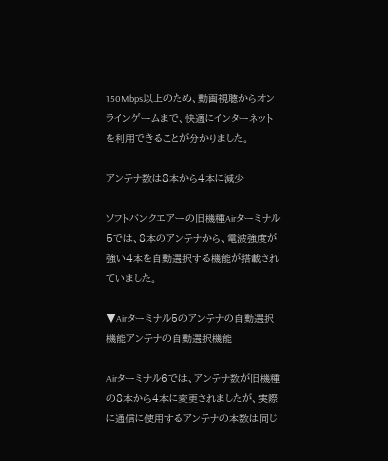150Mbps以上のため、動画視聴からオンラインゲームまで、快適にインターネットを利用できることが分かりました。

アンテナ数は8本から4本に減少

ソフトバンクエアーの旧機種Airターミナル5では、8本のアンテナから、電波強度が強い4本を自動選択する機能が搭載されていました。

▼Airターミナル5のアンテナの自動選択機能アンテナの自動選択機能

Airターミナル6では、アンテナ数が旧機種の8本から4本に変更されましたが、実際に通信に使用するアンテナの本数は同じ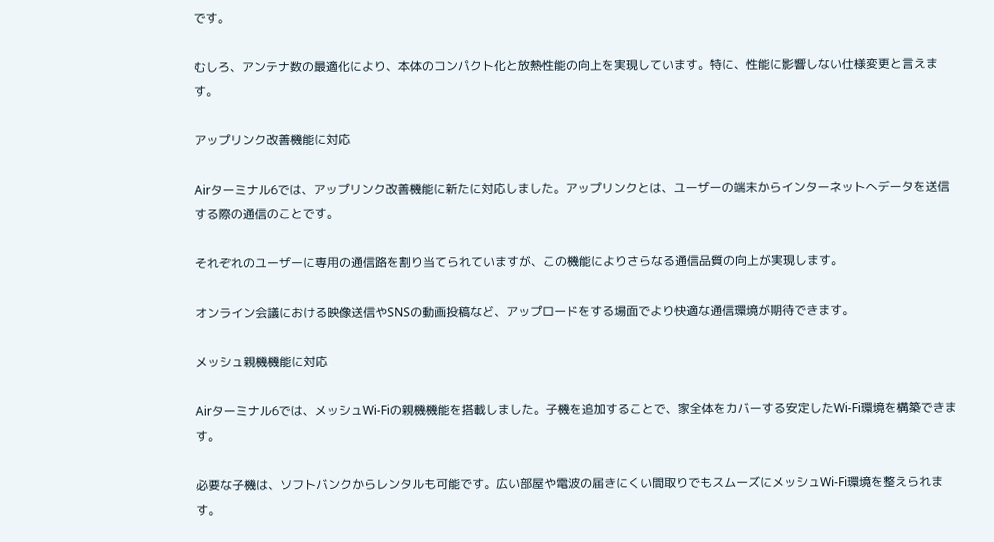です。

むしろ、アンテナ数の最適化により、本体のコンパクト化と放熱性能の向上を実現しています。特に、性能に影響しない仕様変更と言えます。

アップリンク改善機能に対応

Airターミナル6では、アップリンク改善機能に新たに対応しました。アップリンクとは、ユーザーの端末からインターネットへデータを送信する際の通信のことです。

それぞれのユーザーに専用の通信路を割り当てられていますが、この機能によりさらなる通信品質の向上が実現します。

オンライン会議における映像送信やSNSの動画投稿など、アップロードをする場面でより快適な通信環境が期待できます。

メッシュ親機機能に対応

Airターミナル6では、メッシュWi-Fiの親機機能を搭載しました。子機を追加することで、家全体をカバーする安定したWi-Fi環境を構築できます。

必要な子機は、ソフトバンクからレンタルも可能です。広い部屋や電波の届きにくい間取りでもスムーズにメッシュWi-Fi環境を整えられます。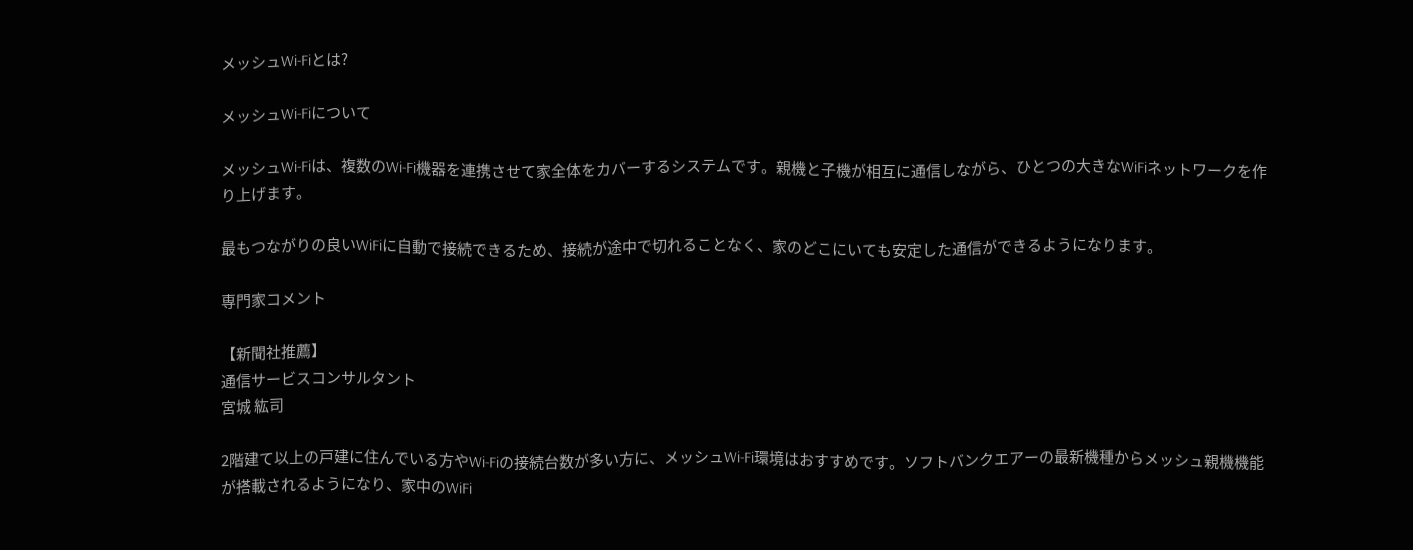メッシュWi-Fiとは?

メッシュWi-Fiについて

メッシュWi-Fiは、複数のWi-Fi機器を連携させて家全体をカバーするシステムです。親機と子機が相互に通信しながら、ひとつの大きなWiFiネットワークを作り上げます。

最もつながりの良いWiFiに自動で接続できるため、接続が途中で切れることなく、家のどこにいても安定した通信ができるようになります。

専門家コメント

【新聞社推薦】
通信サービスコンサルタント
宮城 紘司

2階建て以上の戸建に住んでいる方やWi-Fiの接続台数が多い方に、メッシュWi-Fi環境はおすすめです。ソフトバンクエアーの最新機種からメッシュ親機機能が搭載されるようになり、家中のWiFi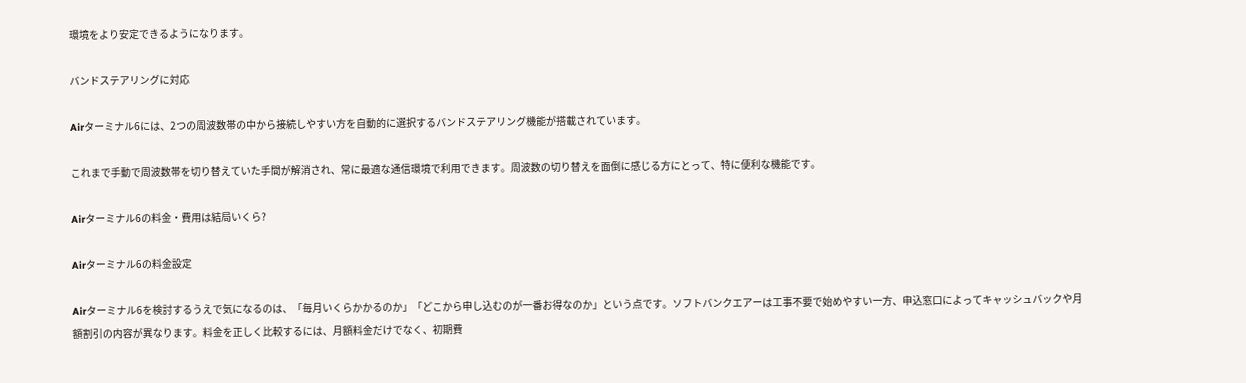環境をより安定できるようになります。

バンドステアリングに対応

Airターミナル6には、2つの周波数帯の中から接続しやすい方を自動的に選択するバンドステアリング機能が搭載されています。

これまで手動で周波数帯を切り替えていた手間が解消され、常に最適な通信環境で利用できます。周波数の切り替えを面倒に感じる方にとって、特に便利な機能です。

Airターミナル6の料金・費用は結局いくら?

Airターミナル6の料金設定

Airターミナル6を検討するうえで気になるのは、「毎月いくらかかるのか」「どこから申し込むのが一番お得なのか」という点です。ソフトバンクエアーは工事不要で始めやすい一方、申込窓口によってキャッシュバックや月額割引の内容が異なります。料金を正しく比較するには、月額料金だけでなく、初期費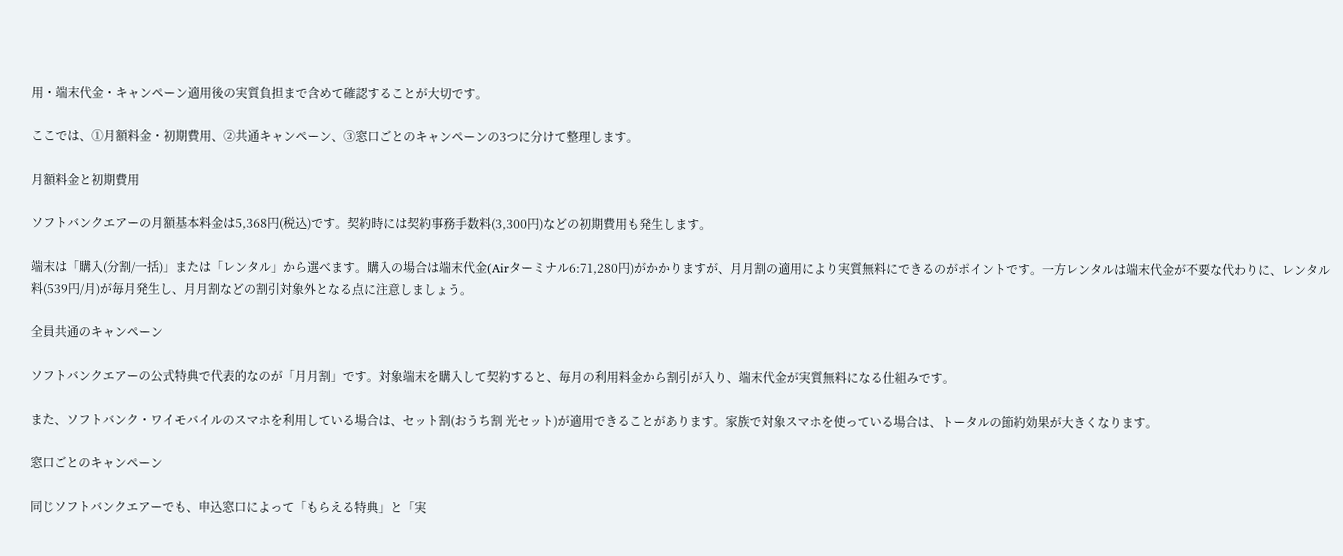用・端末代金・キャンペーン適用後の実質負担まで含めて確認することが大切です。

ここでは、①月額料金・初期費用、②共通キャンペーン、③窓口ごとのキャンペーンの3つに分けて整理します。

月額料金と初期費用

ソフトバンクエアーの月額基本料金は5,368円(税込)です。契約時には契約事務手数料(3,300円)などの初期費用も発生します。

端末は「購入(分割/一括)」または「レンタル」から選べます。購入の場合は端末代金(Airターミナル6:71,280円)がかかりますが、月月割の適用により実質無料にできるのがポイントです。一方レンタルは端末代金が不要な代わりに、レンタル料(539円/月)が毎月発生し、月月割などの割引対象外となる点に注意しましょう。

全員共通のキャンペーン

ソフトバンクエアーの公式特典で代表的なのが「月月割」です。対象端末を購入して契約すると、毎月の利用料金から割引が入り、端末代金が実質無料になる仕組みです。

また、ソフトバンク・ワイモバイルのスマホを利用している場合は、セット割(おうち割 光セット)が適用できることがあります。家族で対象スマホを使っている場合は、トータルの節約効果が大きくなります。

窓口ごとのキャンペーン

同じソフトバンクエアーでも、申込窓口によって「もらえる特典」と「実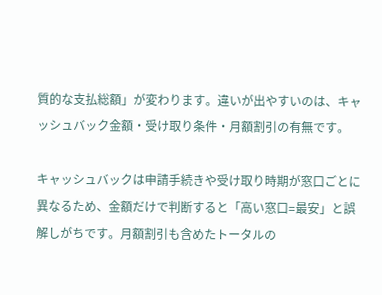質的な支払総額」が変わります。違いが出やすいのは、キャッシュバック金額・受け取り条件・月額割引の有無です。

キャッシュバックは申請手続きや受け取り時期が窓口ごとに異なるため、金額だけで判断すると「高い窓口=最安」と誤解しがちです。月額割引も含めたトータルの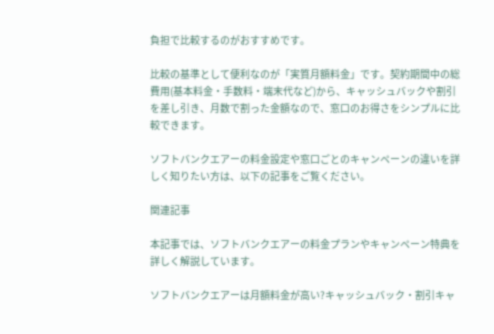負担で比較するのがおすすめです。

比較の基準として便利なのが「実質月額料金」です。契約期間中の総費用(基本料金・手数料・端末代など)から、キャッシュバックや割引を差し引き、月数で割った金額なので、窓口のお得さをシンプルに比較できます。

ソフトバンクエアーの料金設定や窓口ごとのキャンペーンの違いを詳しく知りたい方は、以下の記事をご覧ください。

関連記事

本記事では、ソフトバンクエアーの料金プランやキャンペーン特典を詳しく解説しています。

ソフトバンクエアーは月額料金が高い?キャッシュバック・割引キャ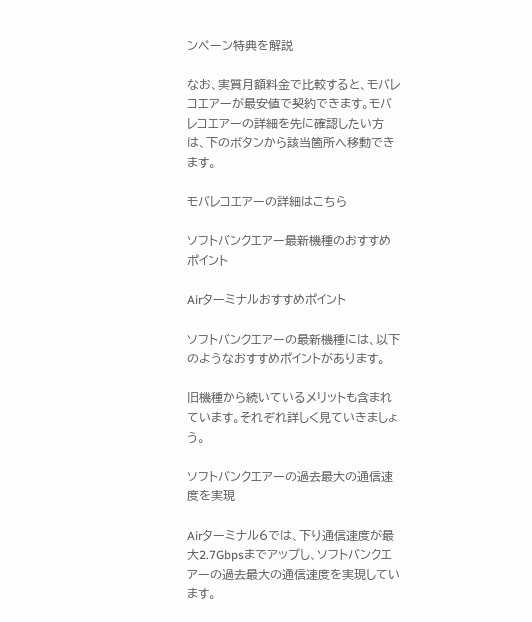ンペーン特典を解説

なお、実質月額料金で比較すると、モバレコエアーが最安値で契約できます。モバレコエアーの詳細を先に確認したい方は、下のボタンから該当箇所へ移動できます。

モバレコエアーの詳細はこちら

ソフトバンクエアー最新機種のおすすめポイント

Airターミナルおすすめポイント

ソフトバンクエアーの最新機種には、以下のようなおすすめポイントがあります。

旧機種から続いているメリットも含まれています。それぞれ詳しく見ていきましょう。

ソフトバンクエアーの過去最大の通信速度を実現

Airターミナル6では、下り通信速度が最大2.7Gbpsまでアップし、ソフトバンクエアーの過去最大の通信速度を実現しています。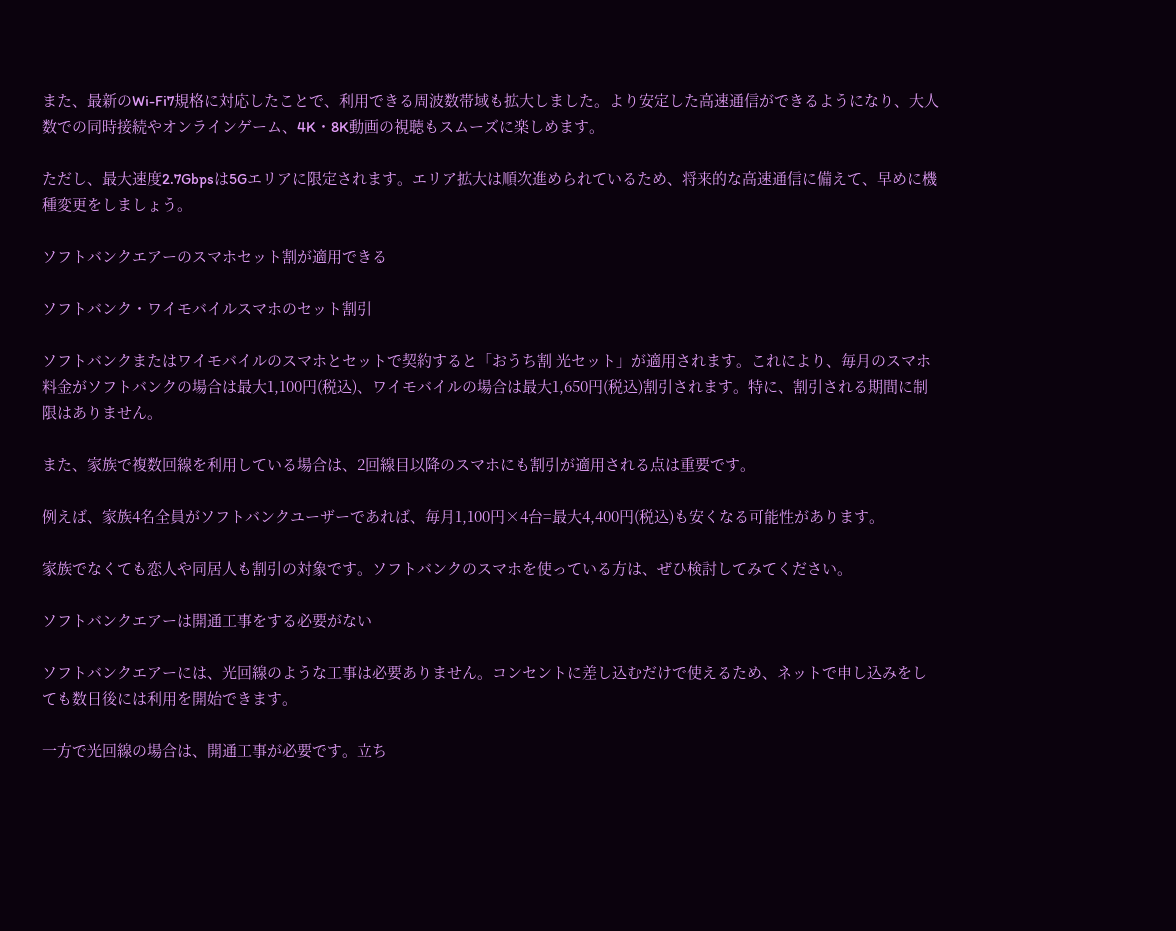また、最新のWi-Fi7規格に対応したことで、利用できる周波数帯域も拡大しました。より安定した高速通信ができるようになり、大人数での同時接続やオンラインゲーム、4K・8K動画の視聴もスムーズに楽しめます。

ただし、最大速度2.7Gbpsは5Gエリアに限定されます。エリア拡大は順次進められているため、将来的な高速通信に備えて、早めに機種変更をしましょう。

ソフトバンクエアーのスマホセット割が適用できる

ソフトバンク・ワイモバイルスマホのセット割引

ソフトバンクまたはワイモバイルのスマホとセットで契約すると「おうち割 光セット」が適用されます。これにより、毎月のスマホ料金がソフトバンクの場合は最大1,100円(税込)、ワイモバイルの場合は最大1,650円(税込)割引されます。特に、割引される期間に制限はありません。

また、家族で複数回線を利用している場合は、2回線目以降のスマホにも割引が適用される点は重要です。

例えば、家族4名全員がソフトバンクユーザーであれば、毎月1,100円×4台=最大4,400円(税込)も安くなる可能性があります。

家族でなくても恋人や同居人も割引の対象です。ソフトバンクのスマホを使っている方は、ぜひ検討してみてください。

ソフトバンクエアーは開通工事をする必要がない

ソフトバンクエアーには、光回線のような工事は必要ありません。コンセントに差し込むだけで使えるため、ネットで申し込みをしても数日後には利用を開始できます。

一方で光回線の場合は、開通工事が必要です。立ち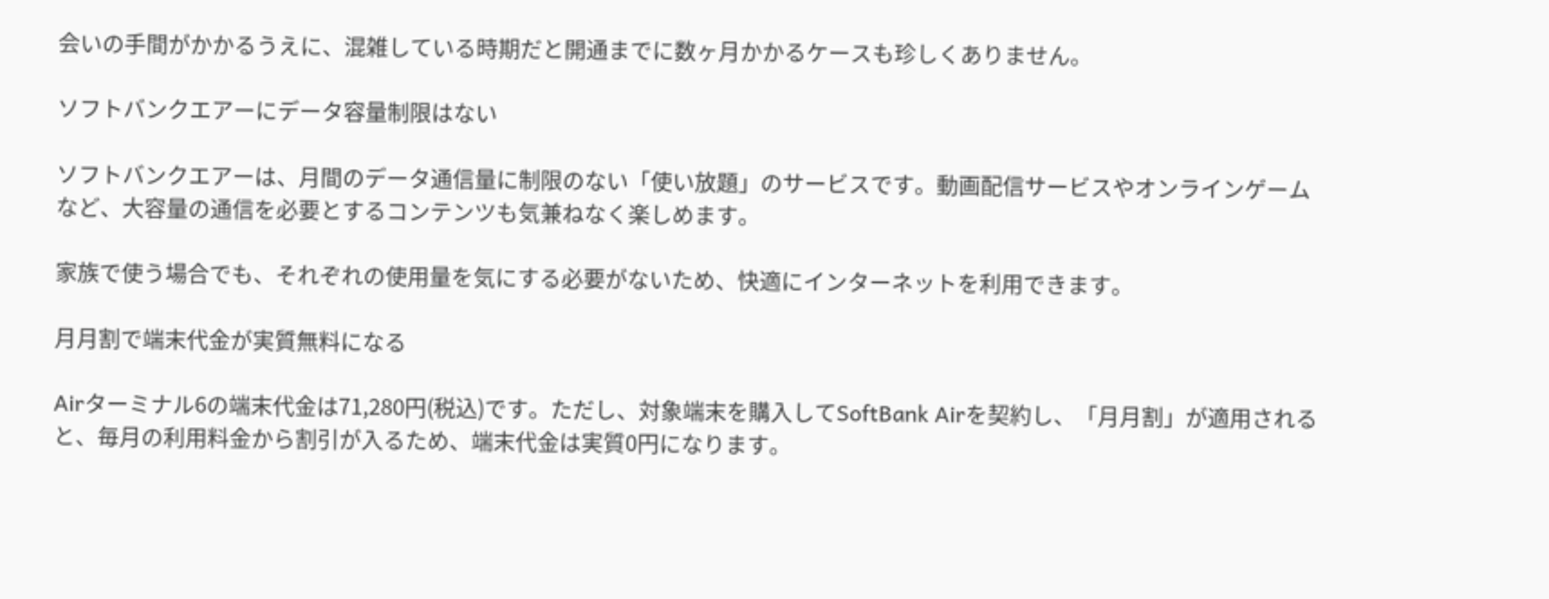会いの手間がかかるうえに、混雑している時期だと開通までに数ヶ月かかるケースも珍しくありません。

ソフトバンクエアーにデータ容量制限はない

ソフトバンクエアーは、月間のデータ通信量に制限のない「使い放題」のサービスです。動画配信サービスやオンラインゲームなど、大容量の通信を必要とするコンテンツも気兼ねなく楽しめます。

家族で使う場合でも、それぞれの使用量を気にする必要がないため、快適にインターネットを利用できます。

月月割で端末代金が実質無料になる

Airターミナル6の端末代金は71,280円(税込)です。ただし、対象端末を購入してSoftBank Airを契約し、「月月割」が適用されると、毎月の利用料金から割引が入るため、端末代金は実質0円になります。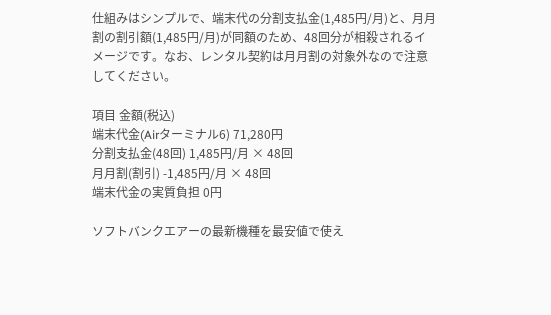仕組みはシンプルで、端末代の分割支払金(1,485円/月)と、月月割の割引額(1,485円/月)が同額のため、48回分が相殺されるイメージです。なお、レンタル契約は月月割の対象外なので注意してください。

項目 金額(税込)
端末代金(Airターミナル6) 71,280円
分割支払金(48回) 1,485円/月 × 48回
月月割(割引) -1,485円/月 × 48回
端末代金の実質負担 0円

ソフトバンクエアーの最新機種を最安値で使え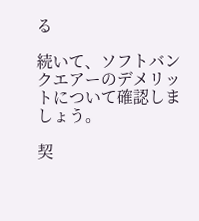る

続いて、ソフトバンクエアーのデメリットについて確認しましょう。

契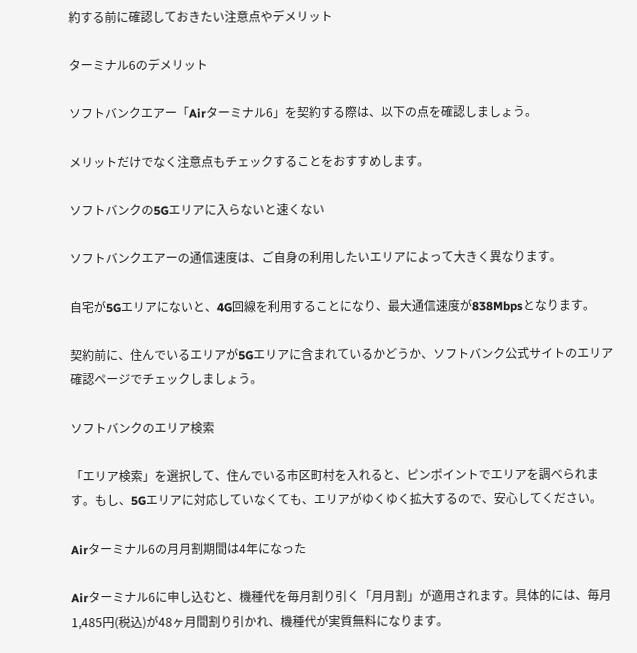約する前に確認しておきたい注意点やデメリット

ターミナル6のデメリット

ソフトバンクエアー「Airターミナル6」を契約する際は、以下の点を確認しましょう。

メリットだけでなく注意点もチェックすることをおすすめします。

ソフトバンクの5Gエリアに入らないと速くない

ソフトバンクエアーの通信速度は、ご自身の利用したいエリアによって大きく異なります。

自宅が5Gエリアにないと、4G回線を利用することになり、最大通信速度が838Mbpsとなります。

契約前に、住んでいるエリアが5Gエリアに含まれているかどうか、ソフトバンク公式サイトのエリア確認ページでチェックしましょう。

ソフトバンクのエリア検索

「エリア検索」を選択して、住んでいる市区町村を入れると、ピンポイントでエリアを調べられます。もし、5Gエリアに対応していなくても、エリアがゆくゆく拡大するので、安心してください。

Airターミナル6の月月割期間は4年になった

Airターミナル6に申し込むと、機種代を毎月割り引く「月月割」が適用されます。具体的には、毎月1,485円(税込)が48ヶ月間割り引かれ、機種代が実質無料になります。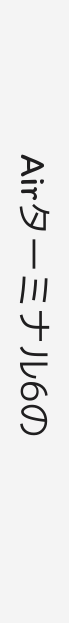Airターミナル6の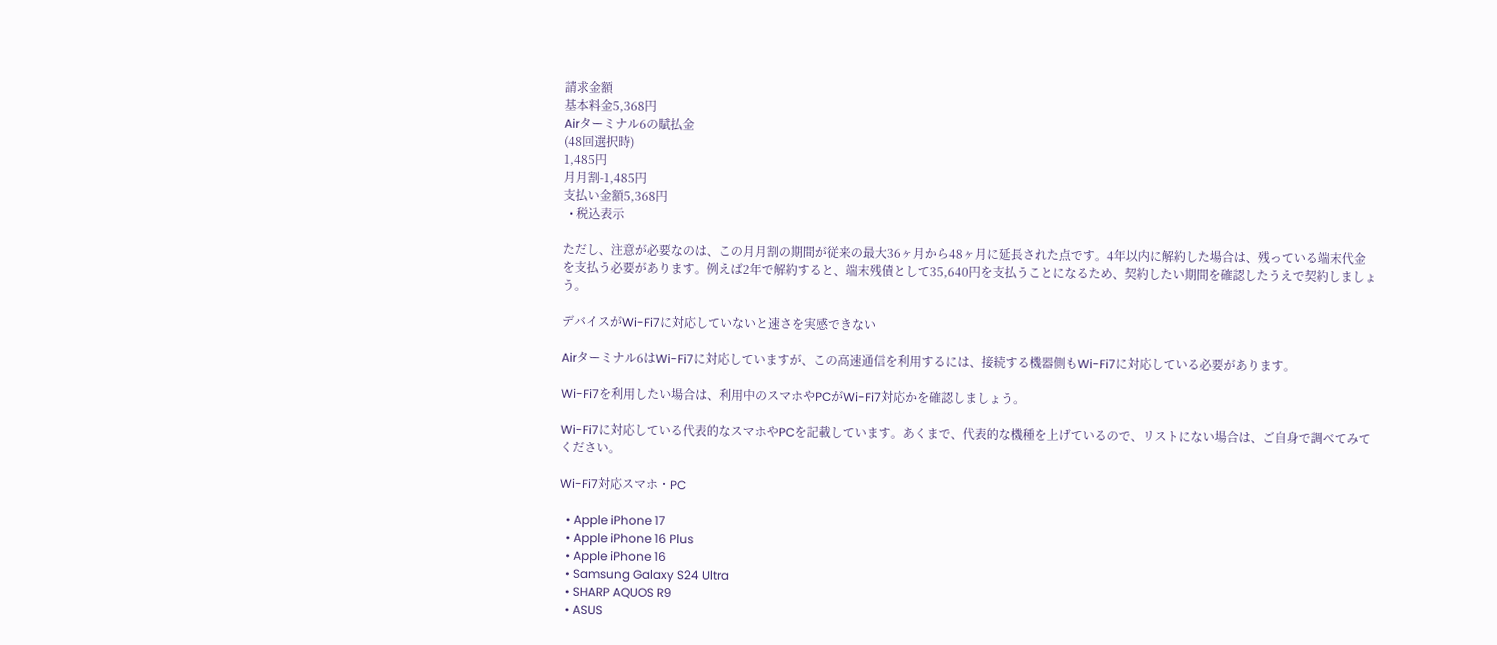請求金額
基本料金5,368円
Airターミナル6の賦払金
(48回選択時)
1,485円
月月割-1,485円
支払い金額5,368円
  • 税込表示

ただし、注意が必要なのは、この月月割の期間が従来の最大36ヶ月から48ヶ月に延長された点です。4年以内に解約した場合は、残っている端末代金を支払う必要があります。例えば2年で解約すると、端末残債として35,640円を支払うことになるため、契約したい期間を確認したうえで契約しましょう。

デバイスがWi-Fi7に対応していないと速さを実感できない

Airターミナル6はWi-Fi7に対応していますが、この高速通信を利用するには、接続する機器側もWi-Fi7に対応している必要があります。

Wi-Fi7を利用したい場合は、利用中のスマホやPCがWi-Fi7対応かを確認しましょう。

Wi-Fi7に対応している代表的なスマホやPCを記載しています。あくまで、代表的な機種を上げているので、リストにない場合は、ご自身で調べてみてください。

Wi-Fi7対応スマホ・PC

  • Apple iPhone 17
  • Apple iPhone 16 Plus
  • Apple iPhone 16
  • Samsung Galaxy S24 Ultra
  • SHARP AQUOS R9
  • ASUS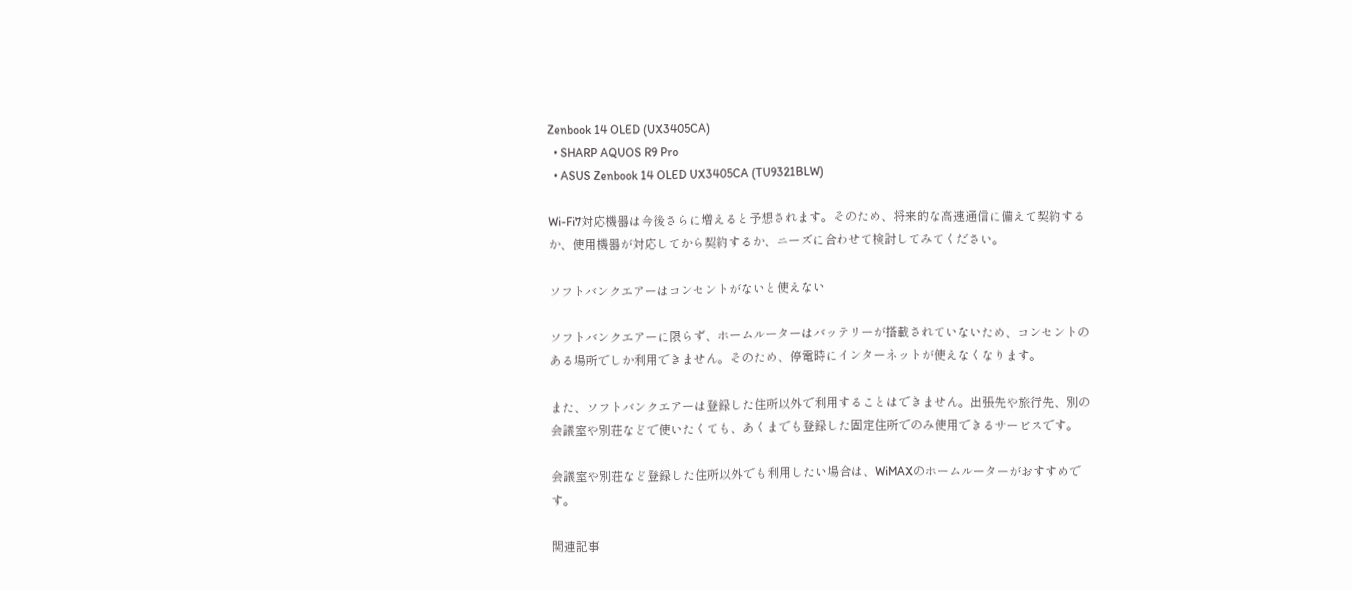Zenbook 14 OLED (UX3405CA)
  • SHARP AQUOS R9 Pro
  • ASUS Zenbook 14 OLED UX3405CA (TU9321BLW)

Wi-Fi7対応機器は今後さらに増えると予想されます。そのため、将来的な高速通信に備えて契約するか、使用機器が対応してから契約するか、ニーズに合わせて検討してみてください。

ソフトバンクエアーはコンセントがないと使えない

ソフトバンクエアーに限らず、ホームルーターはバッテリーが搭載されていないため、コンセントのある場所でしか利用できません。そのため、停電時にインターネットが使えなくなります。

また、ソフトバンクエアーは登録した住所以外で利用することはできません。出張先や旅行先、別の会議室や別荘などで使いたくても、あくまでも登録した固定住所でのみ使用できるサービスです。

会議室や別荘など登録した住所以外でも利用したい場合は、WiMAXのホームルーターがおすすめです。

関連記事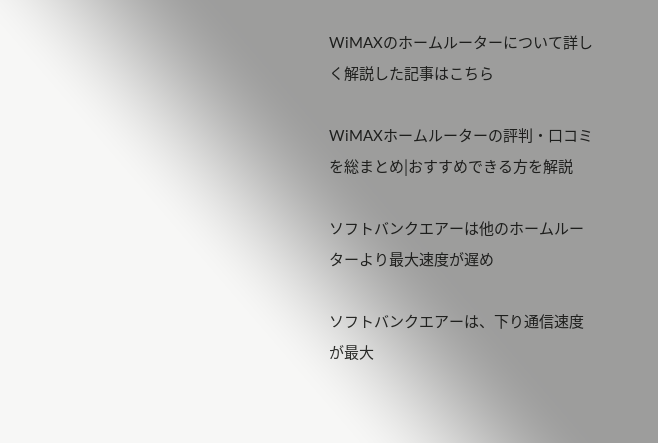WiMAXのホームルーターについて詳しく解説した記事はこちら

WiMAXホームルーターの評判・口コミを総まとめ|おすすめできる方を解説

ソフトバンクエアーは他のホームルーターより最大速度が遅め

ソフトバンクエアーは、下り通信速度が最大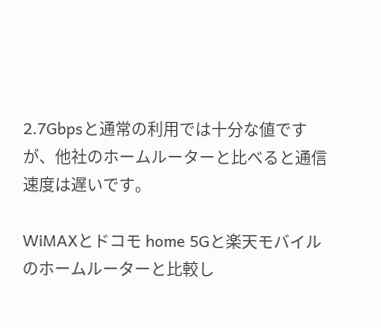2.7Gbpsと通常の利用では十分な値ですが、他社のホームルーターと比べると通信速度は遅いです。

WiMAXとドコモ home 5Gと楽天モバイルのホームルーターと比較し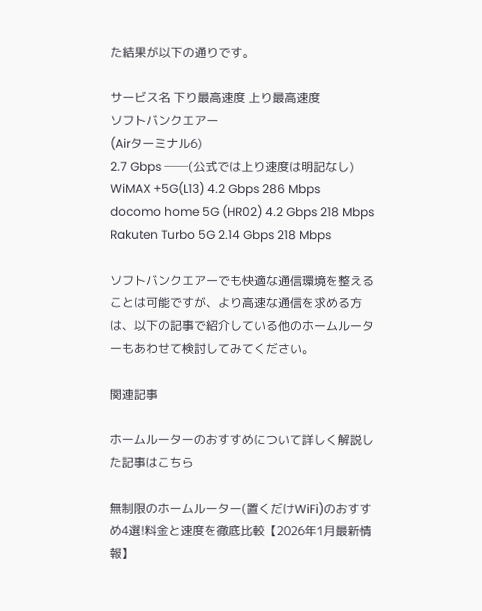た結果が以下の通りです。

サービス名 下り最高速度 上り最高速度
ソフトバンクエアー
(Airターミナル6)
2.7 Gbps ──(公式では上り速度は明記なし)
WiMAX +5G(L13) 4.2 Gbps 286 Mbps
docomo home 5G (HR02) 4.2 Gbps 218 Mbps
Rakuten Turbo 5G 2.14 Gbps 218 Mbps

ソフトバンクエアーでも快適な通信環境を整えることは可能ですが、より高速な通信を求める方は、以下の記事で紹介している他のホームルーターもあわせて検討してみてください。

関連記事

ホームルーターのおすすめについて詳しく解説した記事はこちら

無制限のホームルーター(置くだけWiFi)のおすすめ4選!料金と速度を徹底比較【2026年1月最新情報】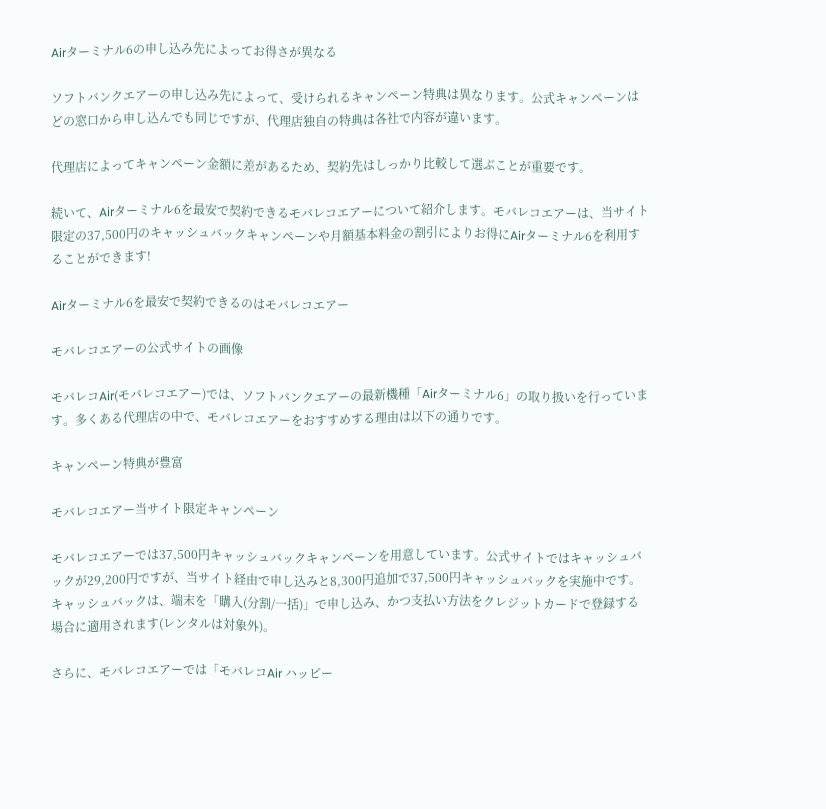Airターミナル6の申し込み先によってお得さが異なる

ソフトバンクエアーの申し込み先によって、受けられるキャンペーン特典は異なります。公式キャンペーンはどの窓口から申し込んでも同じですが、代理店独自の特典は各社で内容が違います。

代理店によってキャンペーン金額に差があるため、契約先はしっかり比較して選ぶことが重要です。

続いて、Airターミナル6を最安で契約できるモバレコエアーについて紹介します。モバレコエアーは、当サイト限定の37,500円のキャッシュバックキャンペーンや月額基本料金の割引によりお得にAirターミナル6を利用することができます!

Airターミナル6を最安で契約できるのはモバレコエアー

モバレコエアーの公式サイトの画像

モバレコAir(モバレコエアー)では、ソフトバンクエアーの最新機種「Airターミナル6」の取り扱いを行っています。多くある代理店の中で、モバレコエアーをおすすめする理由は以下の通りです。

キャンペーン特典が豊富

モバレコエアー当サイト限定キャンペーン

モバレコエアーでは37,500円キャッシュバックキャンペーンを用意しています。公式サイトではキャッシュバックが29,200円ですが、当サイト経由で申し込みと8,300円追加で37,500円キャッシュバックを実施中です。キャッシュバックは、端末を「購入(分割/一括)」で申し込み、かつ支払い方法をクレジットカードで登録する場合に適用されます(レンタルは対象外)。

さらに、モバレコエアーでは「モバレコAir ハッピー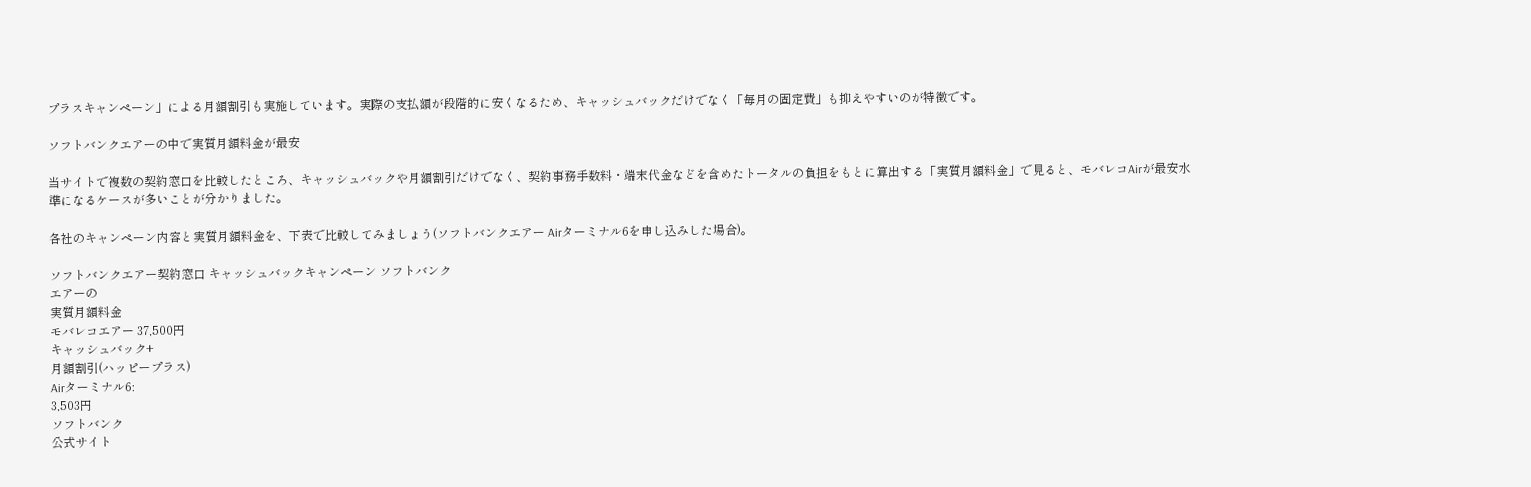プラスキャンペーン」による月額割引も実施しています。実際の支払額が段階的に安くなるため、キャッシュバックだけでなく「毎月の固定費」も抑えやすいのが特徴です。

ソフトバンクエアーの中で実質月額料金が最安

当サイトで複数の契約窓口を比較したところ、キャッシュバックや月額割引だけでなく、契約事務手数料・端末代金などを含めたトータルの負担をもとに算出する「実質月額料金」で見ると、モバレコAirが最安水準になるケースが多いことが分かりました。

各社のキャンペーン内容と実質月額料金を、下表で比較してみましょう(ソフトバンクエアー Airターミナル6を申し込みした場合)。

ソフトバンクエアー契約窓口 キャッシュバックキャンペーン ソフトバンク
エアーの
実質月額料金
モバレコエアー 37,500円
キャッシュバック+
月額割引(ハッピープラス)
Airターミナル6:
3,503円
ソフトバンク
公式サイト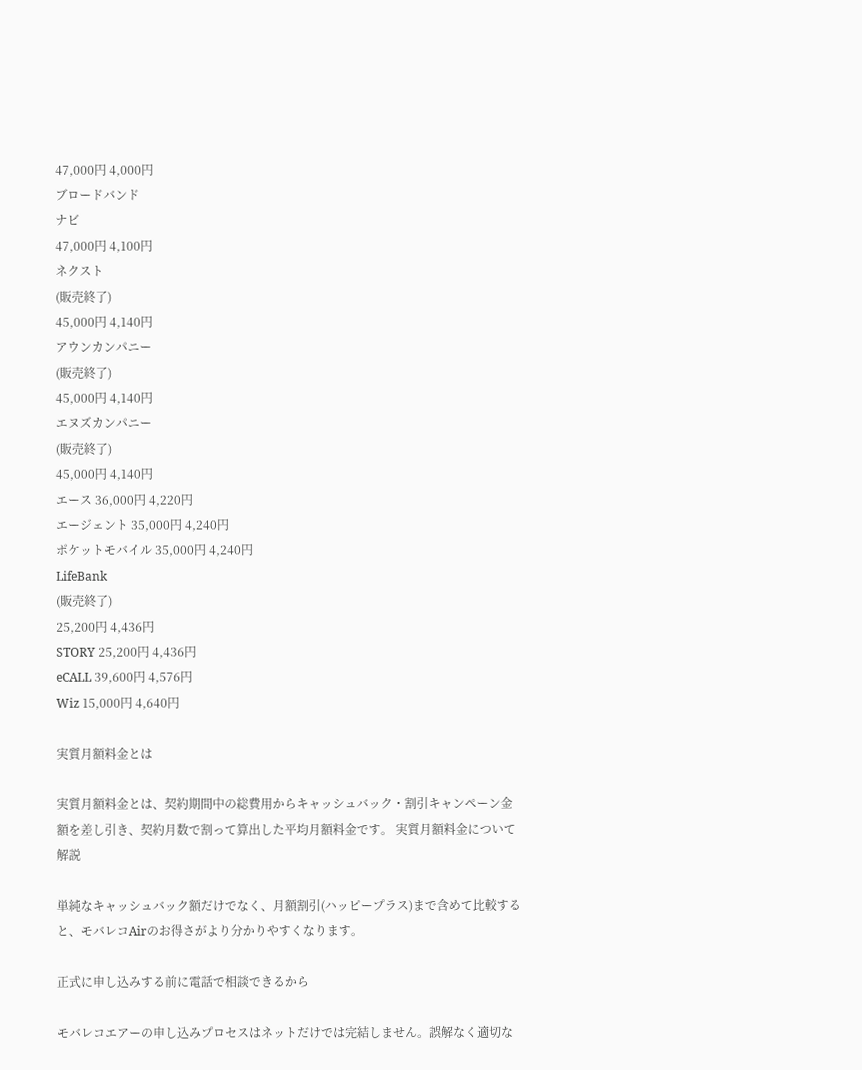47,000円 4,000円
ブロードバンド
ナビ
47,000円 4,100円
ネクスト
(販売終了)
45,000円 4,140円
アウンカンパニー
(販売終了)
45,000円 4,140円
エヌズカンパニー
(販売終了)
45,000円 4,140円
エース 36,000円 4,220円
エージェント 35,000円 4,240円
ポケットモバイル 35,000円 4,240円
LifeBank
(販売終了)
25,200円 4,436円
STORY 25,200円 4,436円
eCALL 39,600円 4,576円
Wiz 15,000円 4,640円

実質月額料金とは

実質月額料金とは、契約期間中の総費用からキャッシュバック・割引キャンペーン金額を差し引き、契約月数で割って算出した平均月額料金です。 実質月額料金について解説

単純なキャッシュバック額だけでなく、月額割引(ハッピープラス)まで含めて比較すると、モバレコAirのお得さがより分かりやすくなります。

正式に申し込みする前に電話で相談できるから

モバレコエアーの申し込みプロセスはネットだけでは完結しません。誤解なく適切な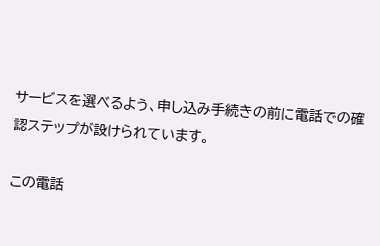サービスを選べるよう、申し込み手続きの前に電話での確認ステップが設けられています。

この電話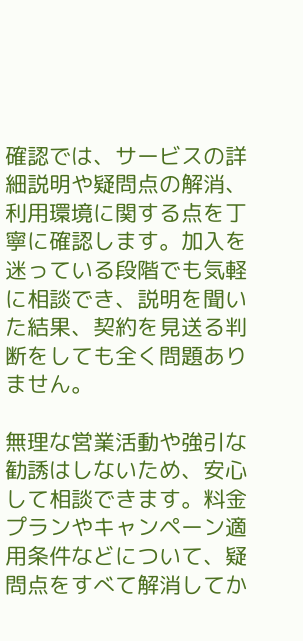確認では、サービスの詳細説明や疑問点の解消、利用環境に関する点を丁寧に確認します。加入を迷っている段階でも気軽に相談でき、説明を聞いた結果、契約を見送る判断をしても全く問題ありません。

無理な営業活動や強引な勧誘はしないため、安心して相談できます。料金プランやキャンペーン適用条件などについて、疑問点をすべて解消してか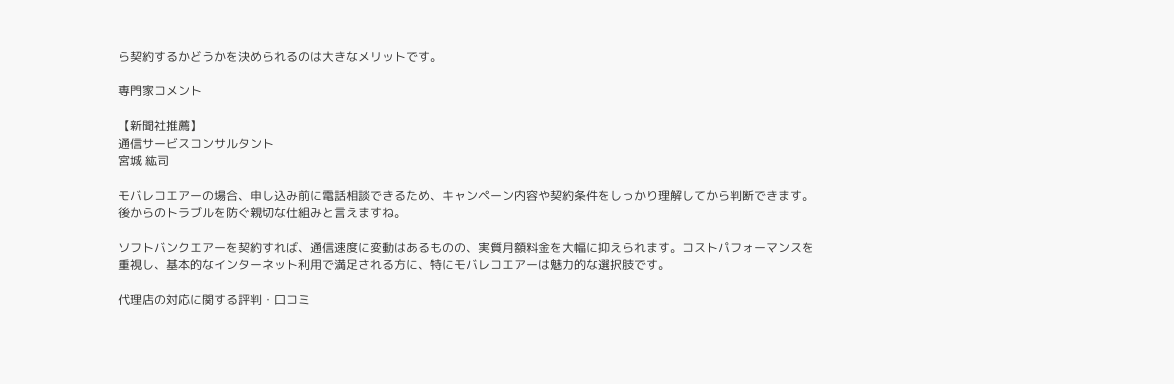ら契約するかどうかを決められるのは大きなメリットです。

専門家コメント

【新聞社推薦】
通信サービスコンサルタント
宮城 紘司

モバレコエアーの場合、申し込み前に電話相談できるため、キャンペーン内容や契約条件をしっかり理解してから判断できます。後からのトラブルを防ぐ親切な仕組みと言えますね。

ソフトバンクエアーを契約すれば、通信速度に変動はあるものの、実質月額料金を大幅に抑えられます。コストパフォーマンスを重視し、基本的なインターネット利用で満足される方に、特にモバレコエアーは魅力的な選択肢です。

代理店の対応に関する評判・口コミ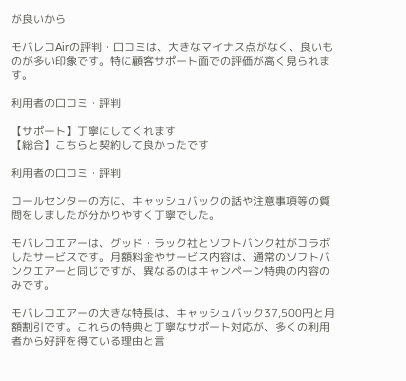が良いから

モバレコAirの評判・口コミは、大きなマイナス点がなく、良いものが多い印象です。特に顧客サポート面での評価が高く見られます。

利用者の口コミ・評判

【サポート】丁寧にしてくれます
【総合】こちらと契約して良かったです

利用者の口コミ・評判

コールセンターの方に、キャッシュバックの話や注意事項等の質問をしましたが分かりやすく丁寧でした。

モバレコエアーは、グッド・ラック社とソフトバンク社がコラボしたサービスです。月額料金やサービス内容は、通常のソフトバンクエアーと同じですが、異なるのはキャンペーン特典の内容のみです。

モバレコエアーの大きな特長は、キャッシュバック37,500円と月額割引です。これらの特典と丁寧なサポート対応が、多くの利用者から好評を得ている理由と言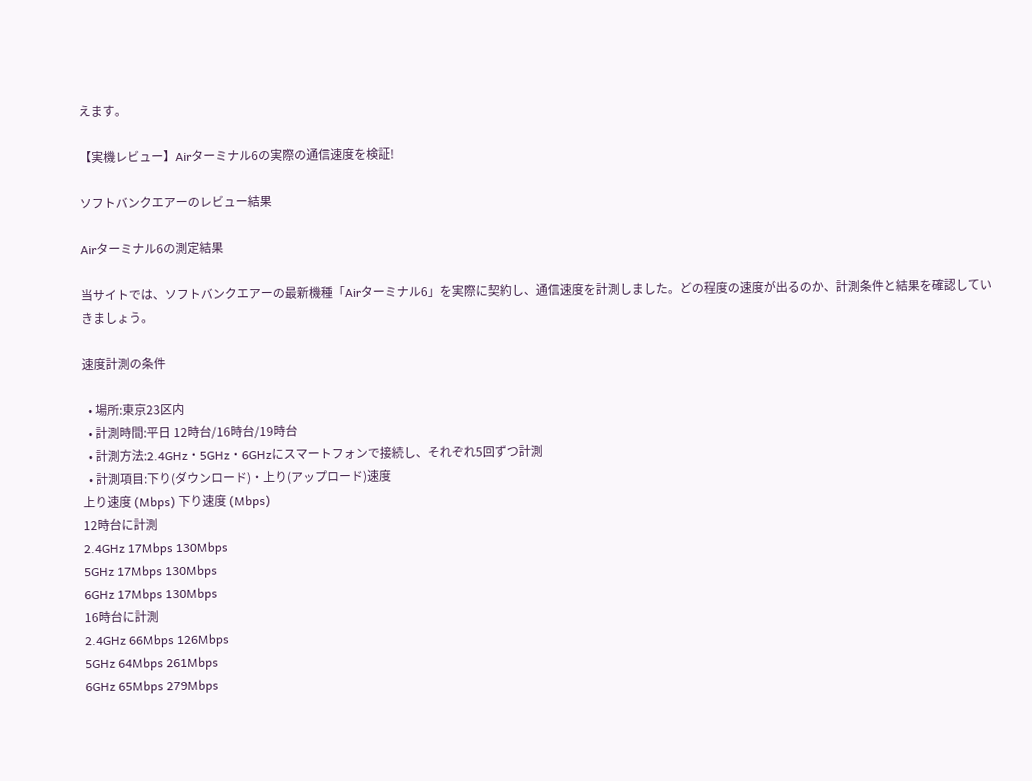えます。

【実機レビュー】Airターミナル6の実際の通信速度を検証!

ソフトバンクエアーのレビュー結果

Airターミナル6の測定結果

当サイトでは、ソフトバンクエアーの最新機種「Airターミナル6」を実際に契約し、通信速度を計測しました。どの程度の速度が出るのか、計測条件と結果を確認していきましょう。

速度計測の条件

  • 場所:東京23区内
  • 計測時間:平日 12時台/16時台/19時台
  • 計測方法:2.4GHz・5GHz・6GHzにスマートフォンで接続し、それぞれ5回ずつ計測
  • 計測項目:下り(ダウンロード)・上り(アップロード)速度
上り速度 (Mbps) 下り速度 (Mbps)
12時台に計測
2.4GHz 17Mbps 130Mbps
5GHz 17Mbps 130Mbps
6GHz 17Mbps 130Mbps
16時台に計測
2.4GHz 66Mbps 126Mbps
5GHz 64Mbps 261Mbps
6GHz 65Mbps 279Mbps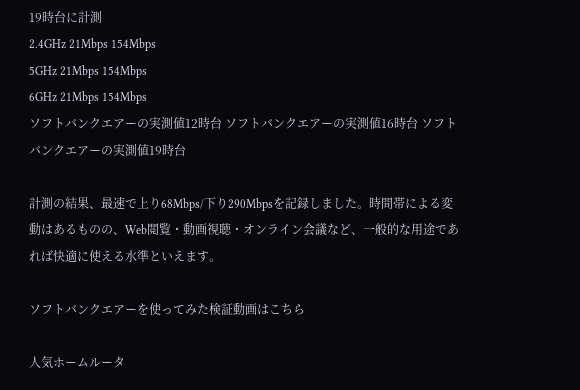19時台に計測
2.4GHz 21Mbps 154Mbps
5GHz 21Mbps 154Mbps
6GHz 21Mbps 154Mbps
ソフトバンクエアーの実測値12時台 ソフトバンクエアーの実測値16時台 ソフトバンクエアーの実測値19時台

計測の結果、最速で上り68Mbps/下り290Mbpsを記録しました。時間帯による変動はあるものの、Web閲覧・動画視聴・オンライン会議など、一般的な用途であれば快適に使える水準といえます。

ソフトバンクエアーを使ってみた検証動画はこちら

人気ホームルータ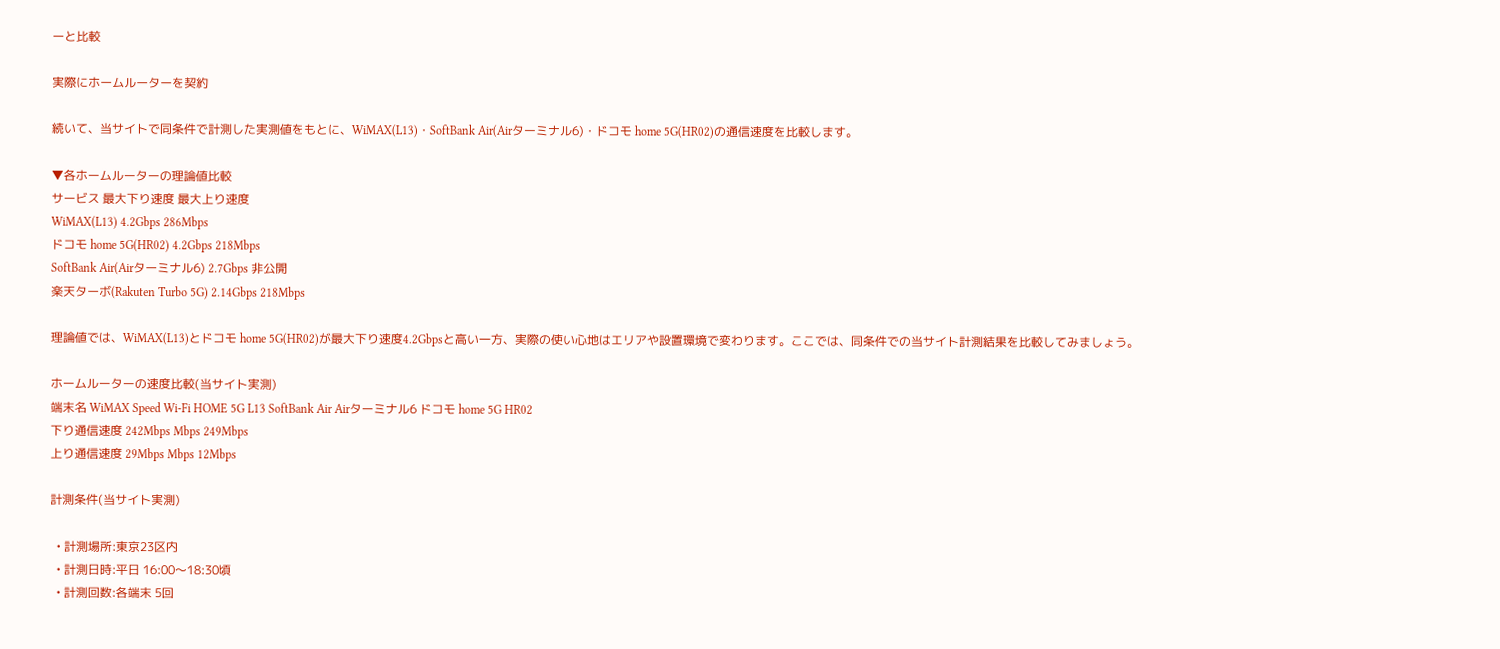ーと比較

実際にホームルーターを契約

続いて、当サイトで同条件で計測した実測値をもとに、WiMAX(L13)・SoftBank Air(Airターミナル6)・ドコモ home 5G(HR02)の通信速度を比較します。

▼各ホームルーターの理論値比較
サービス 最大下り速度 最大上り速度
WiMAX(L13) 4.2Gbps 286Mbps
ドコモ home 5G(HR02) 4.2Gbps 218Mbps
SoftBank Air(Airターミナル6) 2.7Gbps 非公開
楽天ターボ(Rakuten Turbo 5G) 2.14Gbps 218Mbps

理論値では、WiMAX(L13)とドコモ home 5G(HR02)が最大下り速度4.2Gbpsと高い一方、実際の使い心地はエリアや設置環境で変わります。ここでは、同条件での当サイト計測結果を比較してみましょう。

ホームルーターの速度比較(当サイト実測)
端末名 WiMAX Speed Wi-Fi HOME 5G L13 SoftBank Air Airターミナル6 ドコモ home 5G HR02
下り通信速度 242Mbps Mbps 249Mbps
上り通信速度 29Mbps Mbps 12Mbps

計測条件(当サイト実測)

  • 計測場所:東京23区内
  • 計測日時:平日 16:00〜18:30頃
  • 計測回数:各端末 5回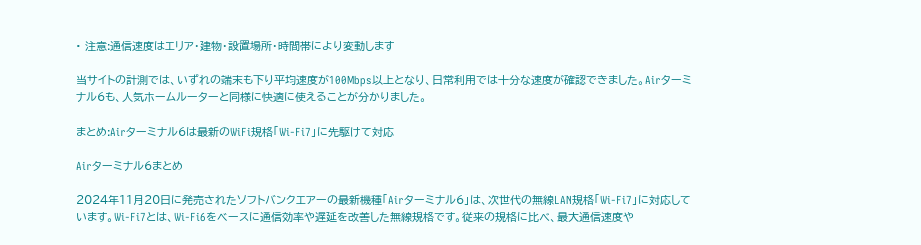• 注意:通信速度はエリア・建物・設置場所・時間帯により変動します

当サイトの計測では、いずれの端末も下り平均速度が100Mbps以上となり、日常利用では十分な速度が確認できました。Airターミナル6も、人気ホームルーターと同様に快適に使えることが分かりました。

まとめ:Airターミナル6は最新のWiFi規格「Wi-Fi7」に先駆けて対応

Airターミナル6まとめ

2024年11月20日に発売されたソフトバンクエアーの最新機種「Airターミナル6」は、次世代の無線LAN規格「Wi-Fi7」に対応しています。Wi-Fi7とは、Wi-Fi6をベースに通信効率や遅延を改善した無線規格です。従来の規格に比べ、最大通信速度や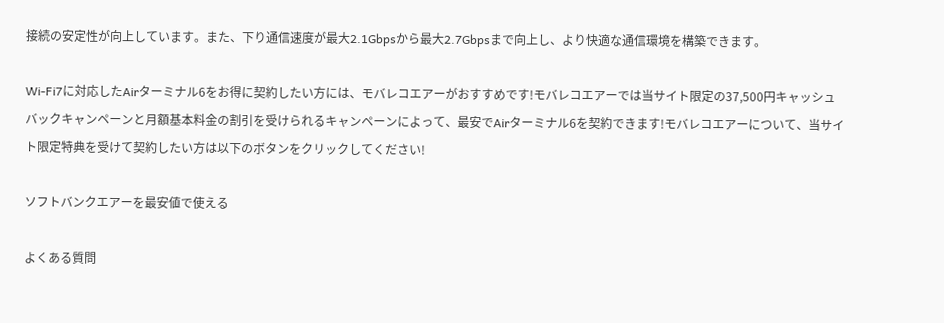接続の安定性が向上しています。また、下り通信速度が最大2.1Gbpsから最大2.7Gbpsまで向上し、より快適な通信環境を構築できます。

Wi-Fi7に対応したAirターミナル6をお得に契約したい方には、モバレコエアーがおすすめです!モバレコエアーでは当サイト限定の37,500円キャッシュバックキャンペーンと月額基本料金の割引を受けられるキャンペーンによって、最安でAirターミナル6を契約できます!モバレコエアーについて、当サイト限定特典を受けて契約したい方は以下のボタンをクリックしてください!

ソフトバンクエアーを最安値で使える

よくある質問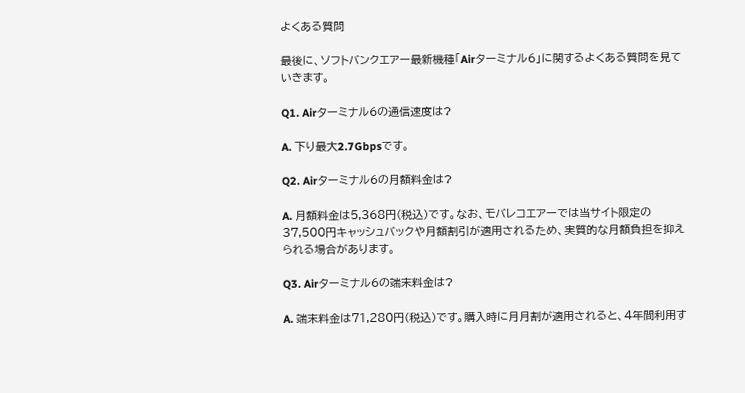よくある質問

最後に、ソフトバンクエアー最新機種「Airターミナル6」に関するよくある質問を見ていきます。

Q1. Airターミナル6の通信速度は?

A. 下り最大2.7Gbpsです。

Q2. Airターミナル6の月額料金は?

A. 月額料金は5,368円(税込)です。なお、モバレコエアーでは当サイト限定の37,500円キャッシュバックや月額割引が適用されるため、実質的な月額負担を抑えられる場合があります。

Q3. Airターミナル6の端末料金は?

A. 端末料金は71,280円(税込)です。購入時に月月割が適用されると、4年間利用す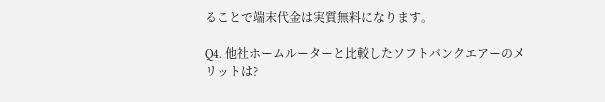ることで端末代金は実質無料になります。

Q4. 他社ホームルーターと比較したソフトバンクエアーのメリットは?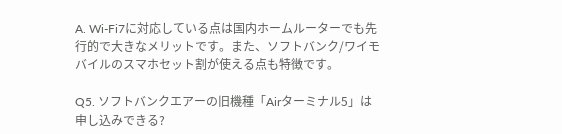A. Wi-Fi7に対応している点は国内ホームルーターでも先行的で大きなメリットです。また、ソフトバンク/ワイモバイルのスマホセット割が使える点も特徴です。

Q5. ソフトバンクエアーの旧機種「Airターミナル5」は申し込みできる?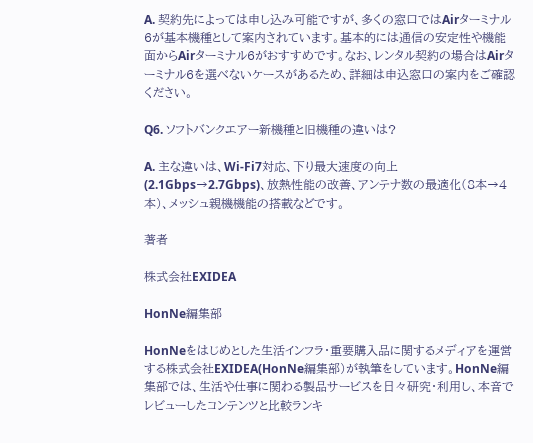A. 契約先によっては申し込み可能ですが、多くの窓口ではAirターミナル6が基本機種として案内されています。基本的には通信の安定性や機能面からAirターミナル6がおすすめです。なお、レンタル契約の場合はAirターミナル6を選べないケースがあるため、詳細は申込窓口の案内をご確認ください。

Q6. ソフトバンクエアー新機種と旧機種の違いは?

A. 主な違いは、Wi-Fi7対応、下り最大速度の向上(2.1Gbps→2.7Gbps)、放熱性能の改善、アンテナ数の最適化(8本→4本)、メッシュ親機機能の搭載などです。

著者

株式会社EXIDEA

HonNe編集部

HonNeをはじめとした生活インフラ・重要購入品に関するメディアを運営する株式会社EXIDEA(HonNe編集部)が執筆をしています。HonNe編集部では、生活や仕事に関わる製品サービスを日々研究・利用し、本音でレビューしたコンテンツと比較ランキ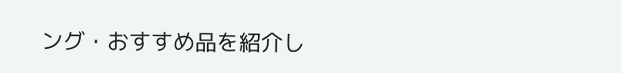ング・おすすめ品を紹介し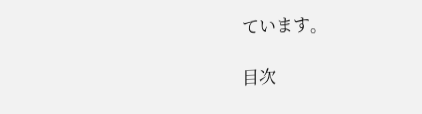ています。

目次